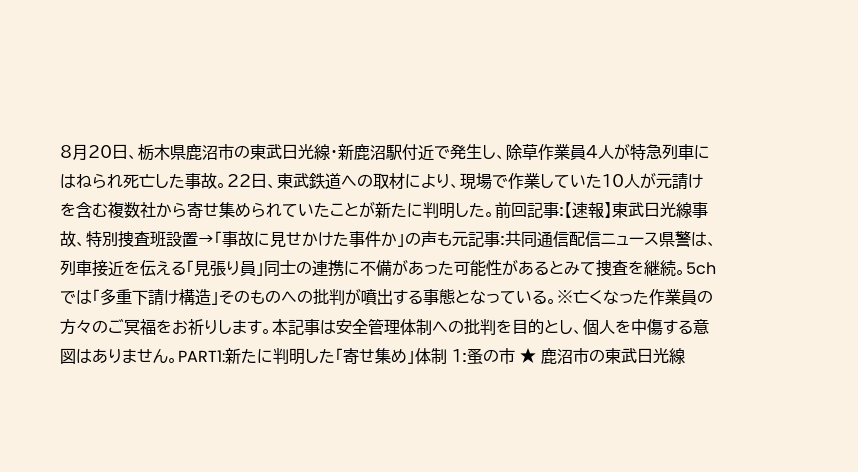8月20日、栃木県鹿沼市の東武日光線・新鹿沼駅付近で発生し、除草作業員4人が特急列車にはねられ死亡した事故。22日、東武鉄道への取材により、現場で作業していた10人が元請けを含む複数社から寄せ集められていたことが新たに判明した。前回記事:【速報】東武日光線事故、特別捜査班設置→「事故に見せかけた事件か」の声も元記事:共同通信配信ニュース県警は、列車接近を伝える「見張り員」同士の連携に不備があった可能性があるとみて捜査を継続。5chでは「多重下請け構造」そのものへの批判が噴出する事態となっている。※亡くなった作業員の方々のご冥福をお祈りします。本記事は安全管理体制への批判を目的とし、個人を中傷する意図はありません。PART1:新たに判明した「寄せ集め」体制 1:蚤の市 ★ 鹿沼市の東武日光線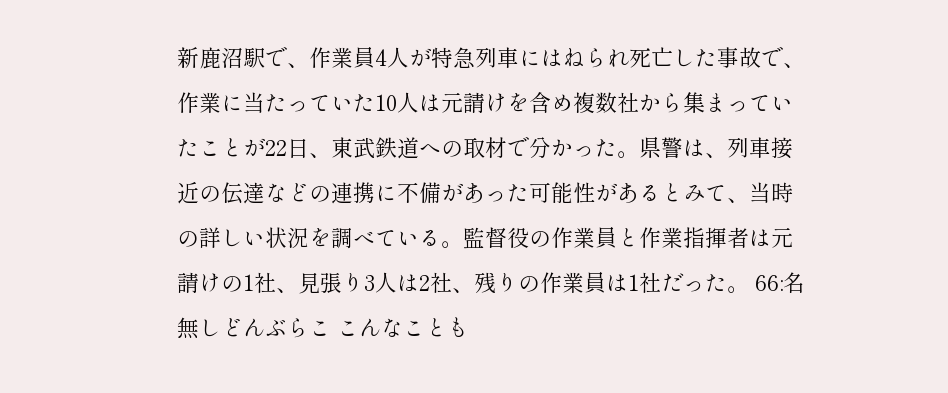新鹿沼駅で、作業員4人が特急列車にはねられ死亡した事故で、作業に当たっていた10人は元請けを含め複数社から集まっていたことが22日、東武鉄道への取材で分かった。県警は、列車接近の伝達などの連携に不備があった可能性があるとみて、当時の詳しい状況を調べている。監督役の作業員と作業指揮者は元請けの1社、見張り3人は2社、残りの作業員は1社だった。 66:名無しどんぶらこ こんなことも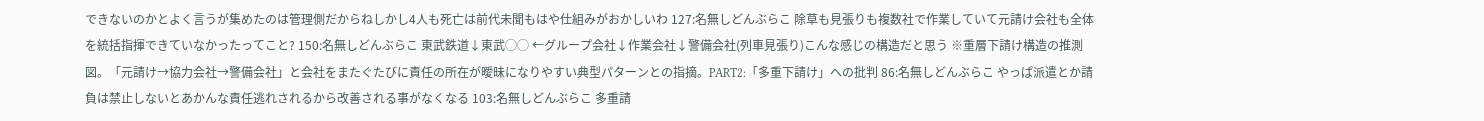できないのかとよく言うが集めたのは管理側だからねしかし4人も死亡は前代未聞もはや仕組みがおかしいわ 127:名無しどんぶらこ 除草も見張りも複数社で作業していて元請け会社も全体を統括指揮できていなかったってこと? 150:名無しどんぶらこ 東武鉄道↓東武◯◯ ←グループ会社↓作業会社↓警備会社(列車見張り)こんな感じの構造だと思う ※重層下請け構造の推測図。「元請け→協力会社→警備会社」と会社をまたぐたびに責任の所在が曖昧になりやすい典型パターンとの指摘。PART2:「多重下請け」への批判 86:名無しどんぶらこ やっぱ派遣とか請負は禁止しないとあかんな責任逃れされるから改善される事がなくなる 103:名無しどんぶらこ 多重請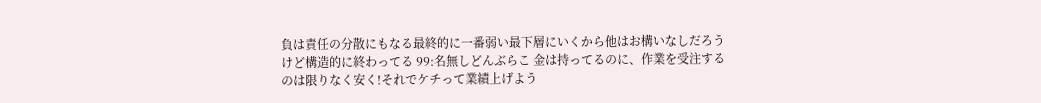負は責任の分散にもなる最終的に一番弱い最下層にいくから他はお構いなしだろうけど構造的に終わってる 99:名無しどんぶらこ 金は持ってるのに、作業を受注するのは限りなく安く!それでケチって業績上げよう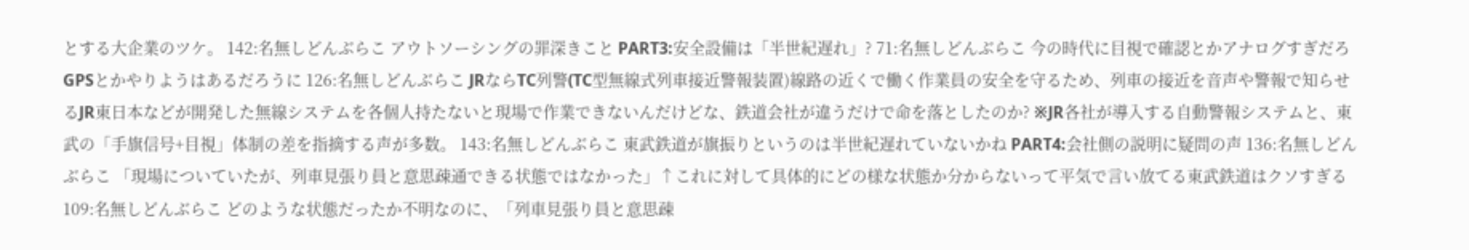とする大企業のツケ。 142:名無しどんぶらこ アウトソーシングの罪深きこと PART3:安全設備は「半世紀遅れ」? 71:名無しどんぶらこ 今の時代に目視で確認とかアナログすぎだろGPSとかやりようはあるだろうに 126:名無しどんぶらこ JRならTC列警(TC型無線式列車接近警報装置)線路の近くで働く作業員の安全を守るため、列車の接近を音声や警報で知らせるJR東日本などが開発した無線システムを各個人持たないと現場で作業できないんだけどな、鉄道会社が違うだけで命を落としたのか? ※JR各社が導入する自動警報システムと、東武の「手旗信号+目視」体制の差を指摘する声が多数。 143:名無しどんぶらこ 東武鉄道が旗振りというのは半世紀遅れていないかね PART4:会社側の説明に疑問の声 136:名無しどんぶらこ 「現場についていたが、列車見張り員と意思疎通できる状態ではなかった」↑これに対して具体的にどの様な状態か分からないって平気で言い放てる東武鉄道はクソすぎる 109:名無しどんぶらこ どのような状態だったか不明なのに、「列車見張り員と意思疎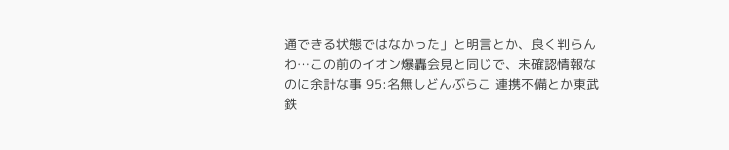通できる状態ではなかった」と明言とか、良く判らんわ…この前のイオン爆轟会見と同じで、未確認情報なのに余計な事 95:名無しどんぶらこ 連携不備とか東武鉄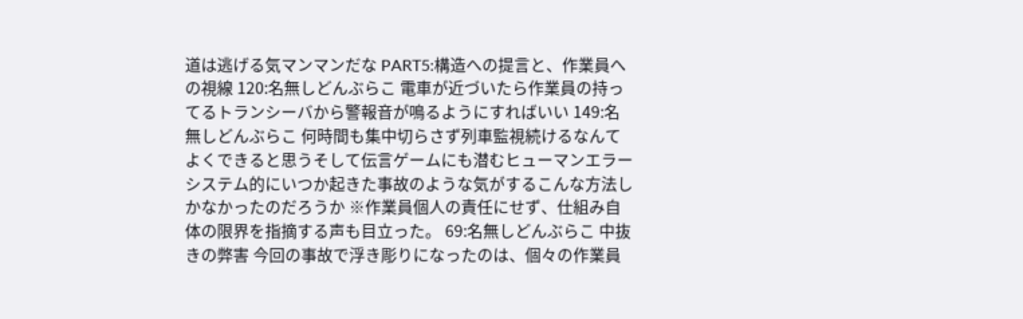道は逃げる気マンマンだな PART5:構造への提言と、作業員への視線 120:名無しどんぶらこ 電車が近づいたら作業員の持ってるトランシーバから警報音が鳴るようにすればいい 149:名無しどんぶらこ 何時間も集中切らさず列車監視続けるなんてよくできると思うそして伝言ゲームにも潜むヒューマンエラーシステム的にいつか起きた事故のような気がするこんな方法しかなかったのだろうか ※作業員個人の責任にせず、仕組み自体の限界を指摘する声も目立った。 69:名無しどんぶらこ 中抜きの弊害 今回の事故で浮き彫りになったのは、個々の作業員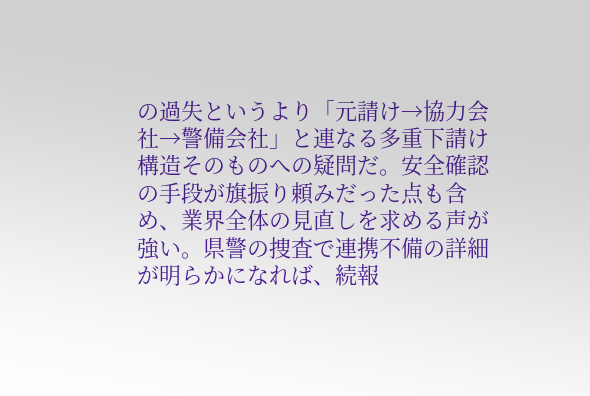の過失というより「元請け→協力会社→警備会社」と連なる多重下請け構造そのものへの疑問だ。安全確認の手段が旗振り頼みだった点も含め、業界全体の見直しを求める声が強い。県警の捜査で連携不備の詳細が明らかになれば、続報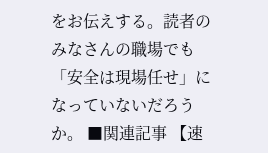をお伝えする。読者のみなさんの職場でも「安全は現場任せ」になっていないだろうか。 ■関連記事 【速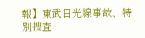報】東武日光線事故、特別捜査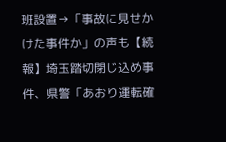班設置→「事故に見せかけた事件か」の声も【続報】埼玉踏切閉じ込め事件、県警「あおり運転確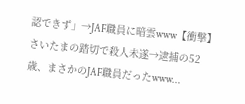認できず」→JAF職員に暗雲www【衝撃】さいたまの踏切で殺人未遂→逮捕の52歳、まさかのJAF職員だったwww…